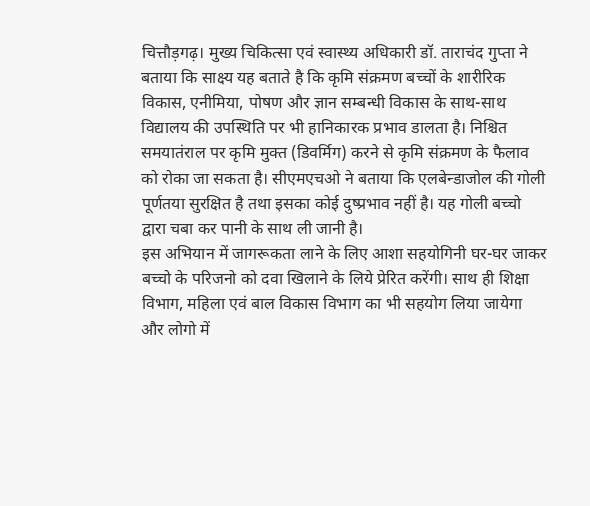चित्तौड़गढ़। मुख्य चिकित्सा एवं स्वास्थ्य अधिकारी डॉ. ताराचंद गुप्ता ने बताया कि साक्ष्य यह बताते है कि कृमि संक्रमण बच्चों के शारीरिक विकास, एनीमिया, पोषण और ज्ञान सम्बन्धी विकास के साथ-साथ विद्यालय की उपस्थिति पर भी हानिकारक प्रभाव डालता है। निश्चित समयातंराल पर कृमि मुक्त (डिवर्मिग) करने से कृमि संक्रमण के फैलाव को रोका जा सकता है। सीएमएचओ ने बताया कि एलबेन्डाजोल की गोली पूर्णतया सुरक्षित है तथा इसका कोई दुष्प्रभाव नहीं है। यह गोली बच्चो द्वारा चबा कर पानी के साथ ली जानी है।
इस अभियान में जागरूकता लाने के लिए आशा सहयोगिनी घर-घर जाकर बच्चो के परिजनो को दवा खिलाने के लिये प्रेरित करेंगी। साथ ही शिक्षा विभाग, महिला एवं बाल विकास विभाग का भी सहयोग लिया जायेगा और लोगो में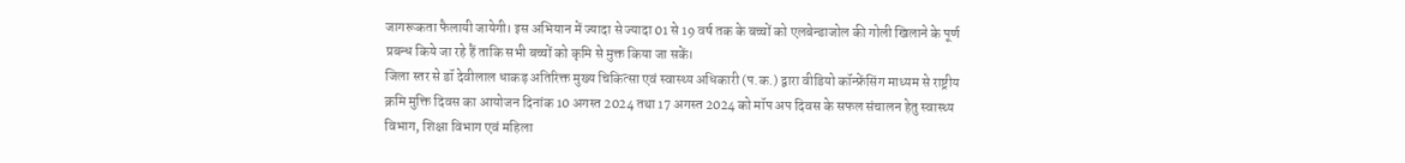जागरूकता फैलायी जायेगी। इस अभियान में ज्यादा से ज्यादा 01 से 19 वर्ष तक के बच्चों को एलबेन्डाजोल की गोली खिलाने के पूर्ण प्रबन्ध किये जा रहे हैं ताकि सभी बच्चों को कृमि से मुक्त किया जा सकें।
जिला स्तर से डॉ देवीलाल धाकड़ अतिरिक्त मुख्य चिकित्सा एवं स्वास्थ्य अधिकारी (प.क.) द्वारा वीडियो कॉन्फ्रेंसिंग माध्यम से राष्ट्रीय क्रमि मुक्ति दिवस का आयोजन दिनांक 10 अगस्त 2024 तथा 17 अगस्त 2024 को मॉप अप दिवस के सफल संचालन हेतु स्वास्थ्य विभाग, शिक्षा विभाग एवं महिला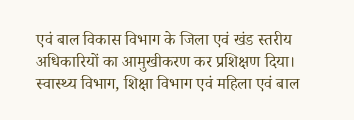एवं बाल विकास विभाग के जिला एवं खंड स्तरीय अधिकारियों का आमुखीकरण कर प्रशिक्षण दिया। स्वास्थ्य विभाग, शिक्षा विभाग एवं महिला एवं बाल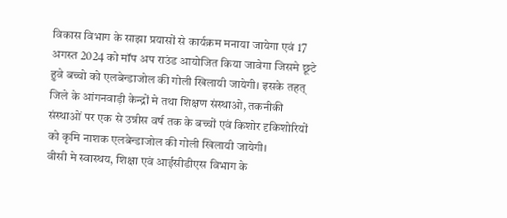विकास विभाग के साझा प्रयासों से कार्यक्रम मनाया जायेगा एवं 17 अगस्त 2024 को मॉप अप राउंड आयोजित किया जावेगा जिसमे छूटे हुवे बच्चो को एलबेन्डाजोल की गोली खिलायी जायेगी। इसके तहत् जिले के आंगनवाड़ी केन्द्रों मे तथा शिक्षण संस्थाओ, तकनीकी संस्थाओं पर एक से उन्नीस वर्ष तक के बच्चों एवं किशोर दृकिशोरियों को कृमि नाशक एलबेन्डाजोल की गोली खिलायी जायेगी।
वीसी मे स्वास्थय, शिक्षा एवं आईसीडीएस विभाग के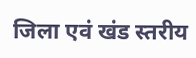जिला एवं खंड स्तरीय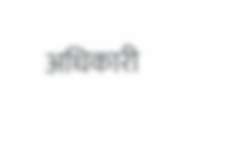अधिकारी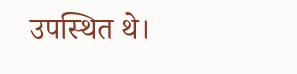उपस्थित थे।